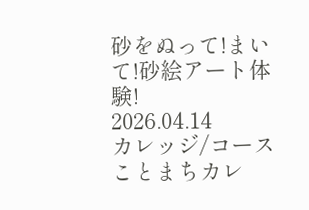砂をぬって!まいて!砂絵アート体験!
2026.04.14
カレッジ/コース
ことまちカレ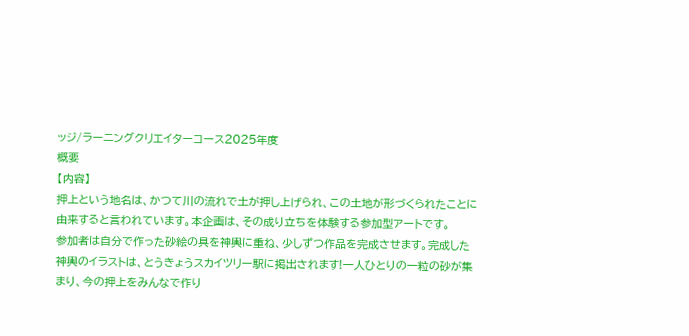ッジ/ラーニングクリエイターコース2025年度
概要
【内容】
押上という地名は、かつて川の流れで土が押し上げられ、この土地が形づくられたことに由来すると言われています。本企画は、その成り立ちを体験する参加型アートです。
参加者は自分で作った砂絵の具を神輿に重ね、少しずつ作品を完成させます。完成した神輿のイラストは、とうきょうスカイツリー駅に掲出されます!一人ひとりの一粒の砂が集まり、今の押上をみんなで作り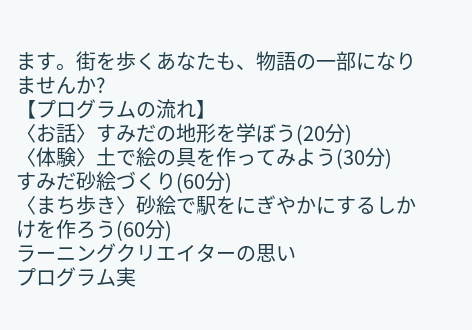ます。街を歩くあなたも、物語の一部になりませんか?
【プログラムの流れ】
〈お話〉すみだの地形を学ぼう(20分)
〈体験〉土で絵の具を作ってみよう(30分)
すみだ砂絵づくり(60分)
〈まち歩き〉砂絵で駅をにぎやかにするしかけを作ろう(60分)
ラーニングクリエイターの思い
プログラム実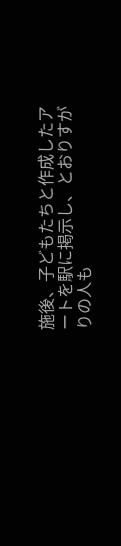施後、子どもたちと作成したアートを駅に掲示し、とおりすがりの人も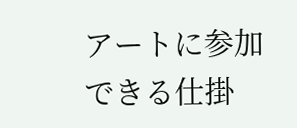アートに参加できる仕掛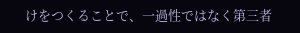けをつくることで、一過性ではなく第三者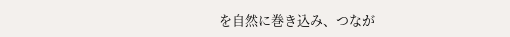を自然に巻き込み、つなが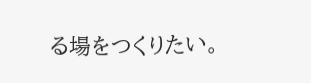る場をつくりたい。